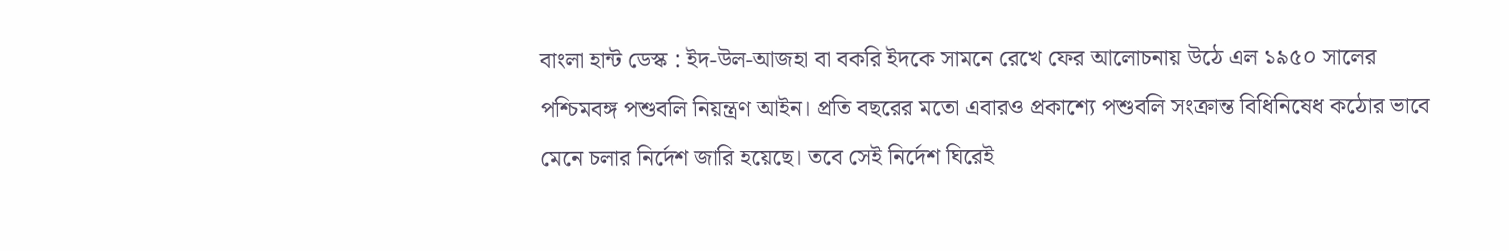বাংলা হান্ট ডেস্ক : ইদ-উল-আজহা বা বকরি ইদকে সামনে রেখে ফের আলোচনায় উঠে এল ১৯৫০ সালের পশ্চিমবঙ্গ পশুবলি নিয়ন্ত্রণ আইন। প্রতি বছরের মতো এবারও প্রকাশ্যে পশুবলি সংক্রান্ত বিধিনিষেধ কঠোর ভাবে মেনে চলার নির্দেশ জারি হয়েছে। তবে সেই নির্দেশ ঘিরেই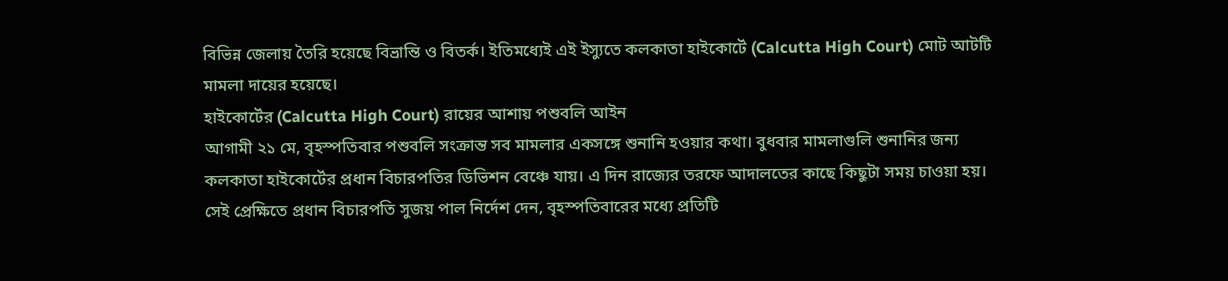বিভিন্ন জেলায় তৈরি হয়েছে বিভ্রান্তি ও বিতর্ক। ইতিমধ্যেই এই ইস্যুতে কলকাতা হাইকোর্টে (Calcutta High Court) মোট আটটি মামলা দায়ের হয়েছে।
হাইকোর্টের (Calcutta High Court) রায়ের আশায় পশুবলি আইন
আগামী ২১ মে, বৃহস্পতিবার পশুবলি সংক্রান্ত সব মামলার একসঙ্গে শুনানি হওয়ার কথা। বুধবার মামলাগুলি শুনানির জন্য কলকাতা হাইকোর্টের প্রধান বিচারপতির ডিভিশন বেঞ্চে যায়। এ দিন রাজ্যের তরফে আদালতের কাছে কিছুটা সময় চাওয়া হয়। সেই প্রেক্ষিতে প্রধান বিচারপতি সুজয় পাল নির্দেশ দেন, বৃহস্পতিবারের মধ্যে প্রতিটি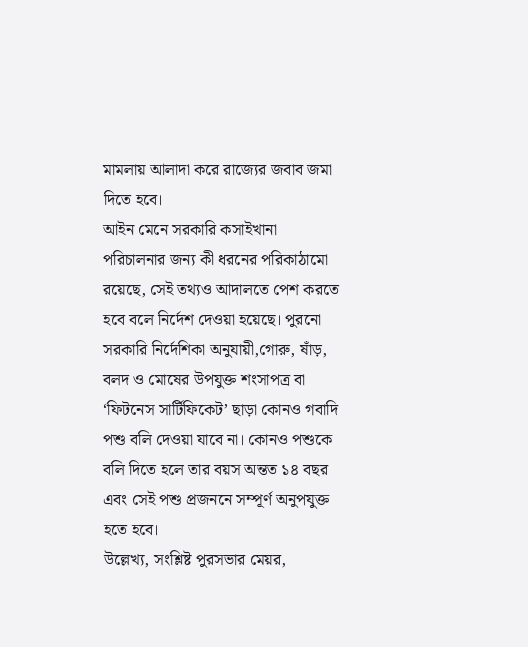মামলায় আলাদা করে রাজ্যের জবাব জমা দিতে হবে।
আইন মেনে সরকারি কসাইখানা পরিচালনার জন্য কী ধরনের পরিকাঠামো রয়েছে, সেই তথ্যও আদালতে পেশ করতে হবে বলে নির্দেশ দেওয়া হয়েছে। পুরনো সরকারি নির্দেশিকা অনুযায়ী,গোরু, ষাঁড়, বলদ ও মোষের উপযুক্ত শংসাপত্র বা ‘ফিটনেস সার্টিফিকেট’ ছাড়া কোনও গবাদি পশু বলি দেওয়া যাবে না। কোনও পশুকে বলি দিতে হলে তার বয়স অন্তত ১৪ বছর এবং সেই পশু প্রজননে সম্পূর্ণ অনুপযুক্ত হতে হবে।
উল্লেখ্য, সংশ্লিষ্ট পুরসভার মেয়র,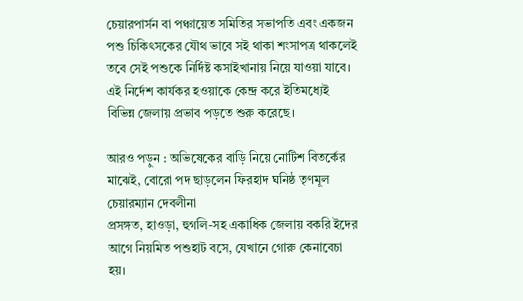চেয়ারপার্সন বা পঞ্চায়েত সমিতির সভাপতি এবং একজন পশু চিকিৎসকের যৌথ ভাবে সই থাকা শংসাপত্র থাকলেই তবে সেই পশুকে নির্দিষ্ট কসাইখানায় নিয়ে যাওয়া যাবে। এই নির্দেশ কার্যকর হওয়াকে কেন্দ্র করে ইতিমধ্যেই বিভিন্ন জেলায় প্রভাব পড়তে শুরু করেছে।

আরও পড়ুন : অভিষেকের বাড়ি নিয়ে নোটিশ বিতর্কের মাঝেই, বোরো পদ ছাড়লেন ফিরহাদ ঘনিষ্ঠ তৃণমূল চেয়ারম্যান দেবলীনা
প্রসঙ্গত, হাওড়া, হুগলি-সহ একাধিক জেলায় বকরি ইদের আগে নিয়মিত পশুহাট বসে, যেখানে গোরু কেনাবেচা হয়।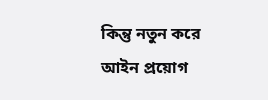কিন্তু নতুন করে আইন প্রয়োগ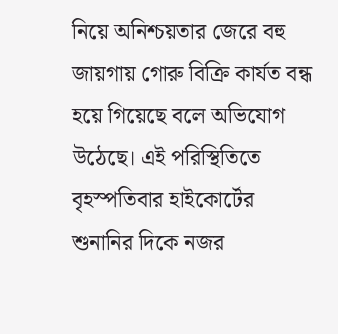নিয়ে অনিশ্চয়তার জেরে বহু জায়গায় গোরু বিক্রি কার্যত বন্ধ হয়ে গিয়েছে বলে অভিযোগ উঠেছে। এই পরিস্থিতিতে
বৃহস্পতিবার হাইকোর্টের শুনানির দিকে নজর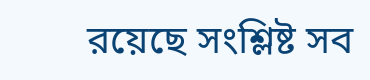রয়েছে সংশ্লিষ্ট সব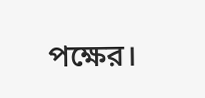পক্ষের।